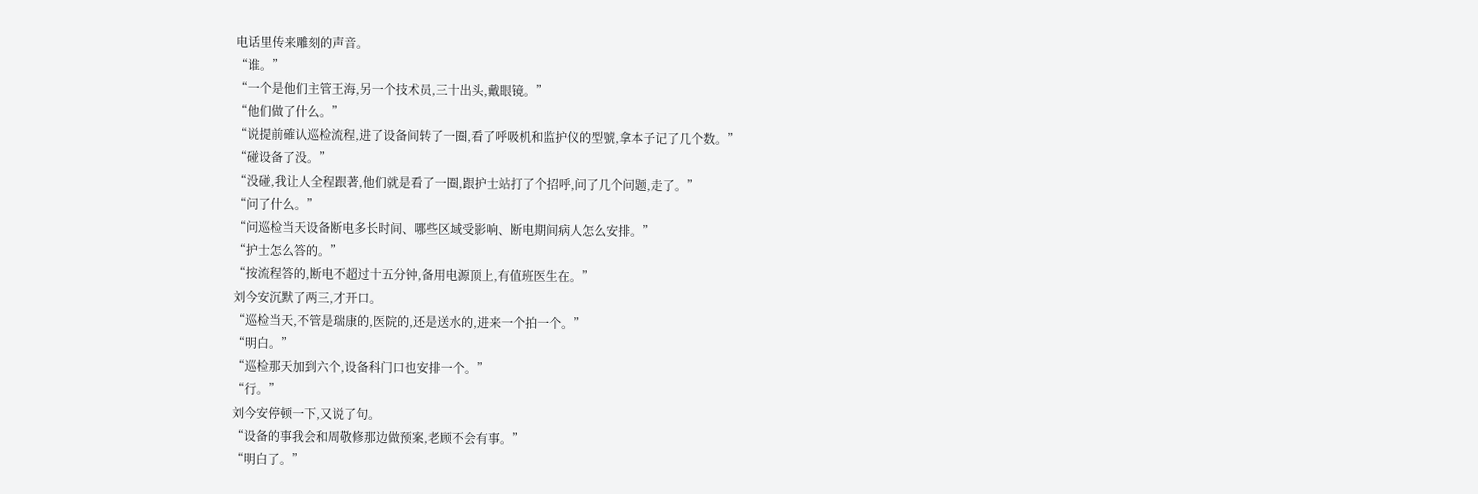电话里传来雕刻的声音。
“谁。”
“一个是他们主管王海,另一个技术员,三十出头,戴眼镜。”
“他们做了什么。”
“说提前確认巡检流程,进了设备间转了一圈,看了呼吸机和监护仪的型號,拿本子记了几个数。”
“碰设备了没。”
“没碰,我让人全程跟著,他们就是看了一圈,跟护士站打了个招呼,问了几个问题,走了。”
“问了什么。”
“问巡检当天设备断电多长时间、哪些区域受影响、断电期间病人怎么安排。”
“护士怎么答的。”
“按流程答的,断电不超过十五分钟,备用电源顶上,有值班医生在。”
刘今安沉默了两三,才开口。
“巡检当天,不管是瑞康的,医院的,还是送水的,进来一个拍一个。”
“明白。”
“巡检那天加到六个,设备科门口也安排一个。”
“行。”
刘今安停顿一下,又说了句。
“设备的事我会和周敬修那边做预案,老顾不会有事。”
“明白了。”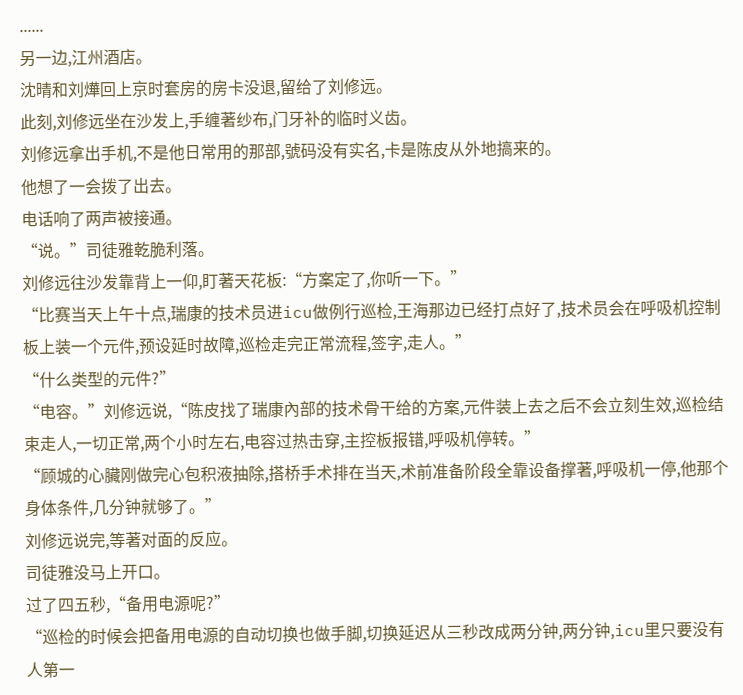......
另一边,江州酒店。
沈晴和刘燁回上京时套房的房卡没退,留给了刘修远。
此刻,刘修远坐在沙发上,手缠著纱布,门牙补的临时义齿。
刘修远拿出手机,不是他日常用的那部,號码没有实名,卡是陈皮从外地搞来的。
他想了一会拨了出去。
电话响了两声被接通。
“说。”司徒雅乾脆利落。
刘修远往沙发靠背上一仰,盯著天花板:“方案定了,你听一下。”
“比赛当天上午十点,瑞康的技术员进icu做例行巡检,王海那边已经打点好了,技术员会在呼吸机控制板上装一个元件,预设延时故障,巡检走完正常流程,签字,走人。”
“什么类型的元件?”
“电容。”刘修远说,“陈皮找了瑞康內部的技术骨干给的方案,元件装上去之后不会立刻生效,巡检结束走人,一切正常,两个小时左右,电容过热击穿,主控板报错,呼吸机停转。”
“顾城的心臟刚做完心包积液抽除,搭桥手术排在当天,术前准备阶段全靠设备撑著,呼吸机一停,他那个身体条件,几分钟就够了。”
刘修远说完,等著对面的反应。
司徒雅没马上开口。
过了四五秒,“备用电源呢?”
“巡检的时候会把备用电源的自动切换也做手脚,切换延迟从三秒改成两分钟,两分钟,icu里只要没有人第一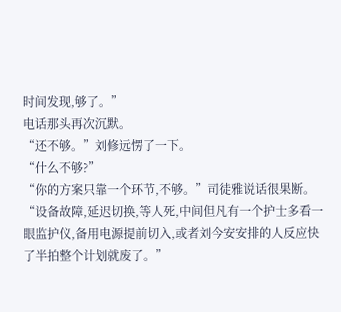时间发现,够了。”
电话那头再次沉默。
“还不够。”刘修远愣了一下。
“什么不够?”
“你的方案只靠一个环节,不够。”司徒雅说话很果断。
“设备故障,延迟切换,等人死,中间但凡有一个护士多看一眼监护仪,备用电源提前切入,或者刘今安安排的人反应快了半拍整个计划就废了。”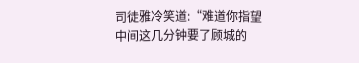司徒雅冷笑道:“难道你指望中间这几分钟要了顾城的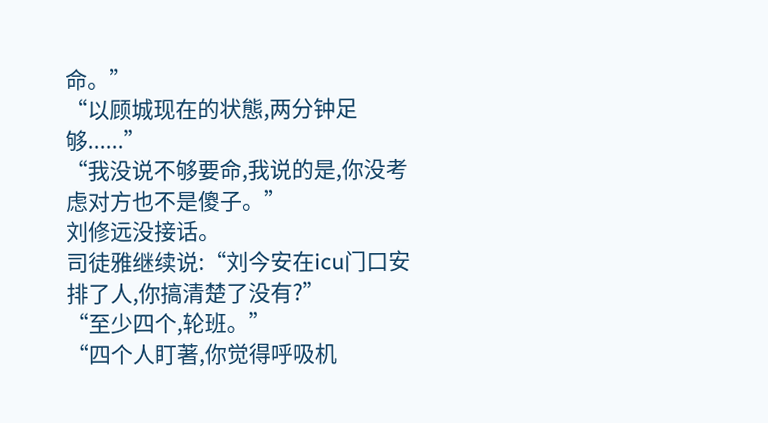命。”
“以顾城现在的状態,两分钟足够......”
“我没说不够要命,我说的是,你没考虑对方也不是傻子。”
刘修远没接话。
司徒雅继续说:“刘今安在icu门口安排了人,你搞清楚了没有?”
“至少四个,轮班。”
“四个人盯著,你觉得呼吸机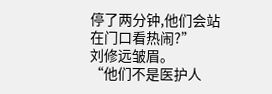停了两分钟,他们会站在门口看热闹?”
刘修远皱眉。
“他们不是医护人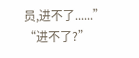员,进不了......”
“进不了?”